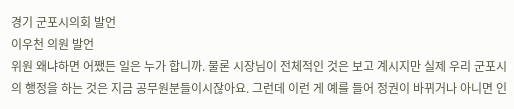경기 군포시의회 발언
이우천 의원 발언
위원 왜냐하면 어쨌든 일은 누가 합니까. 물론 시장님이 전체적인 것은 보고 계시지만 실제 우리 군포시의 행정을 하는 것은 지금 공무원분들이시잖아요. 그런데 이런 게 예를 들어 정권이 바뀌거나 아니면 인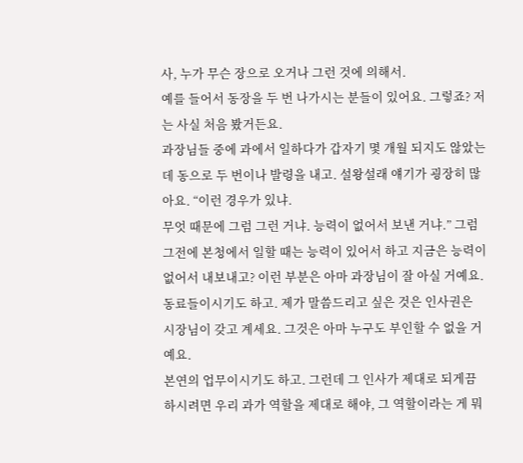사, 누가 무슨 장으로 오거나 그런 것에 의해서.
예를 들어서 동장을 두 번 나가시는 분들이 있어요. 그렇죠? 저는 사실 처음 봤거든요.
과장님들 중에 과에서 일하다가 갑자기 몇 개월 되지도 않았는데 동으로 두 번이나 발령을 내고. 설왕설래 얘기가 굉장히 많아요. “이런 경우가 있냐.
무엇 때문에 그럼 그런 거냐. 능력이 없어서 보낸 거냐.” 그럼 그전에 본청에서 일할 때는 능력이 있어서 하고 지금은 능력이 없어서 내보내고? 이런 부분은 아마 과장님이 잘 아실 거예요.
동료들이시기도 하고. 제가 말씀드리고 싶은 것은 인사권은 시장님이 갖고 계세요. 그것은 아마 누구도 부인할 수 없을 거예요.
본연의 업무이시기도 하고. 그런데 그 인사가 제대로 되게끔 하시려면 우리 과가 역할을 제대로 해야, 그 역할이라는 게 뭐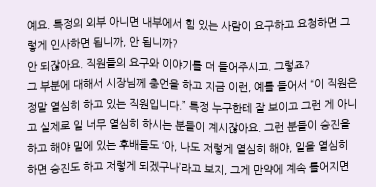예요. 특정의 외부 아니면 내부에서 힘 있는 사람이 요구하고 요청하면 그렇게 인사하면 됩니까, 안 됩니까?
안 되잖아요. 직원들의 요구와 이야기를 더 들어주시고. 그렇죠?
그 부분에 대해서 시장님께 충언을 하고 지금 이런, 예를 들어서 “이 직원은 정말 열심히 하고 있는 직원입니다.” 특정 누구한테 잘 보이고 그런 게 아니고 실제로 일 너무 열심히 하시는 분들이 계시잖아요. 그런 분들이 승진을 하고 해야 밑에 있는 후배들도 ‘아, 나도 저렇게 열심히 해야, 일을 열심히 하면 승진도 하고 저렇게 되겠구나’라고 보지, 그게 만약에 계속 틀어지면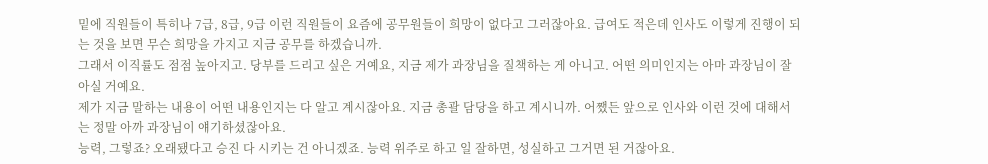밑에 직원들이 특히나 7급, 8급, 9급 이런 직원들이 요즘에 공무원들이 희망이 없다고 그러잖아요. 급여도 적은데 인사도 이렇게 진행이 되는 것을 보면 무슨 희망을 가지고 지금 공무를 하겠습니까.
그래서 이직률도 점점 높아지고. 당부를 드리고 싶은 거예요, 지금 제가 과장님을 질책하는 게 아니고. 어떤 의미인지는 아마 과장님이 잘 아실 거예요.
제가 지금 말하는 내용이 어떤 내용인지는 다 알고 계시잖아요. 지금 총괄 담당을 하고 계시니까. 어쨌든 앞으로 인사와 이런 것에 대해서는 정말 아까 과장님이 얘기하셨잖아요.
능력, 그렇죠? 오래됐다고 승진 다 시키는 건 아니겠죠. 능력 위주로 하고 일 잘하면, 성실하고 그거면 된 거잖아요.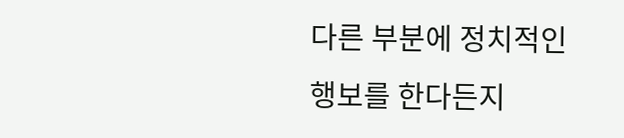다른 부분에 정치적인 행보를 한다든지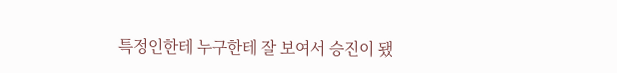특정인한테 누구한테 잘 보여서 승진이 됐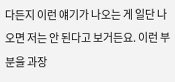다든지 이런 얘기가 나오는 게 일단 나오면 저는 안 된다고 보거든요. 이런 부분을 과장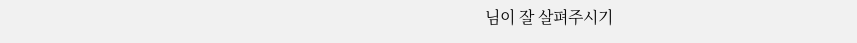님이 잘 살펴주시기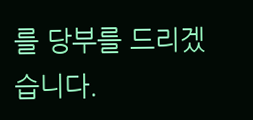를 당부를 드리겠습니다.